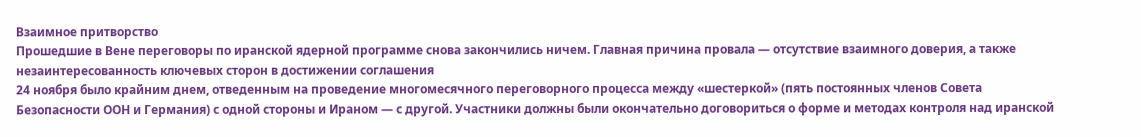Взаимное притворство
Прошедшие в Вене переговоры по иранской ядерной программе снова закончились ничем. Главная причина провала — отсутствие взаимного доверия, а также незаинтересованность ключевых сторон в достижении соглашения
24 ноября было крайним днем, отведенным на проведение многомесячного переговорного процесса между «шестеркой» (пять постоянных членов Совета Безопасности ООН и Германия) с одной стороны и Ираном — с другой. Участники должны были окончательно договориться о форме и методах контроля над иранской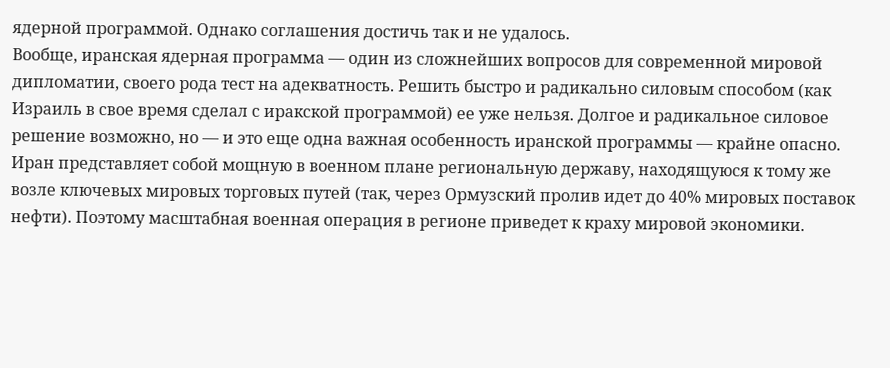ядерной программой. Однако соглашения достичь так и не удалось.
Вообще, иранская ядерная программа — один из сложнейших вопросов для современной мировой дипломатии, своего рода тест на адекватность. Решить быстро и радикально силовым способом (как Израиль в свое время сделал с иракской программой) ее уже нельзя. Долгое и радикальное силовое решение возможно, но — и это еще одна важная особенность иранской программы — крайне опасно. Иран представляет собой мощную в военном плане региональную державу, находящуюся к тому же возле ключевых мировых торговых путей (так, через Ормузский пролив идет до 40% мировых поставок нефти). Поэтому масштабная военная операция в регионе приведет к краху мировой экономики.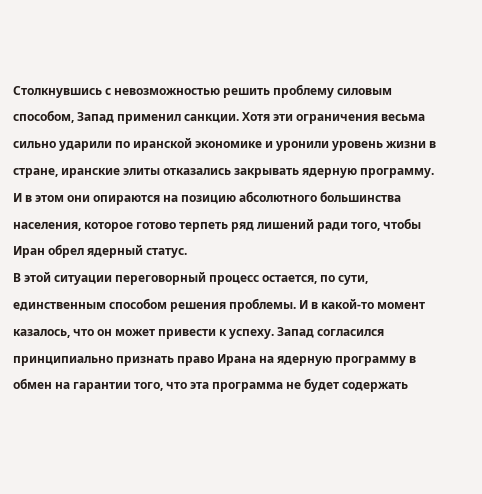Столкнувшись с невозможностью решить проблему силовым способом, Запад применил санкции. Хотя эти ограничения весьма сильно ударили по иранской экономике и уронили уровень жизни в стране, иранские элиты отказались закрывать ядерную программу. И в этом они опираются на позицию абсолютного большинства населения, которое готово терпеть ряд лишений ради того, чтобы Иран обрел ядерный статус.
В этой ситуации переговорный процесс остается, по сути, единственным способом решения проблемы. И в какой-то момент казалось, что он может привести к успеху. Запад согласился принципиально признать право Ирана на ядерную программу в обмен на гарантии того, что эта программа не будет содержать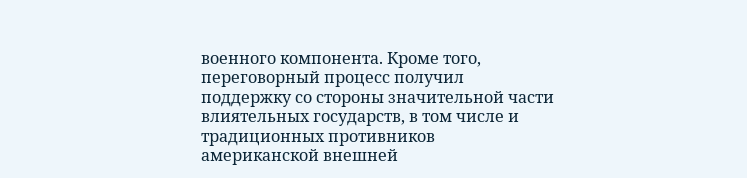военного компонента. Кроме того, переговорный процесс получил поддержку со стороны значительной части влиятельных государств, в том числе и традиционных противников американской внешней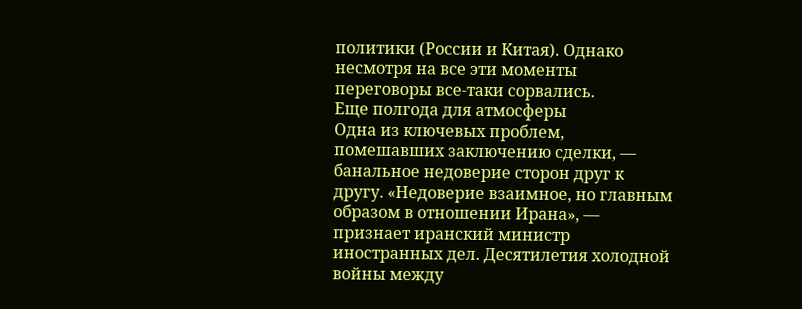политики (России и Китая). Однако несмотря на все эти моменты переговоры все-таки сорвались.
Еще полгода для атмосферы
Одна из ключевых проблем, помешавших заключению сделки, — банальное недоверие сторон друг к другу. «Недоверие взаимное, но главным образом в отношении Ирана», — признает иранский министр иностранных дел. Десятилетия холодной войны между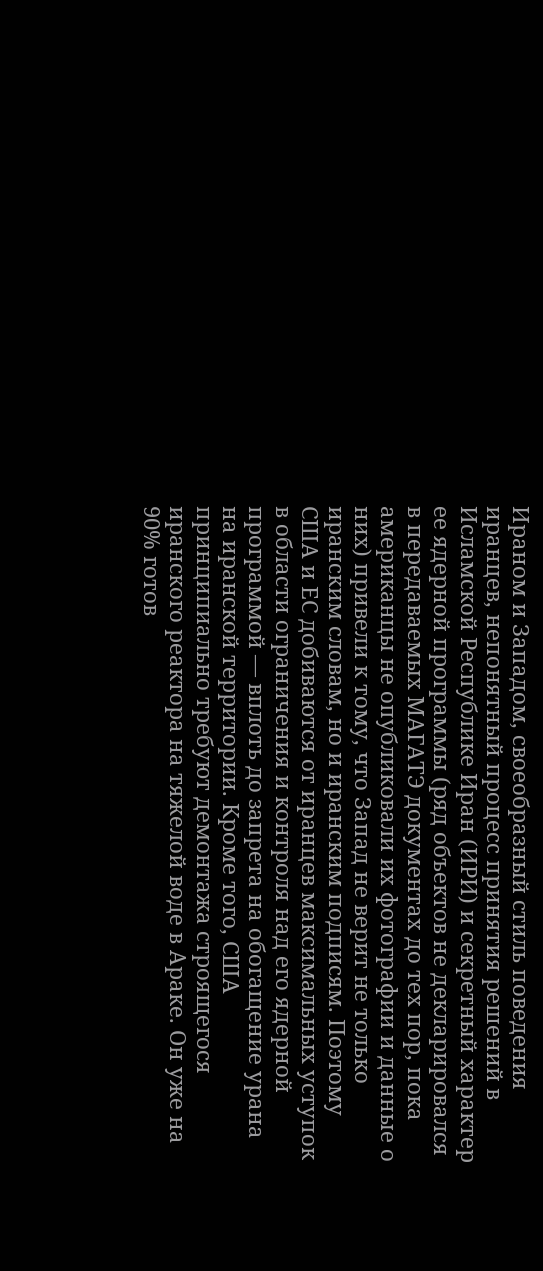Ираном и Западом, своеобразный стиль поведения иранцев, непонятный процесс принятия решений в Исламской Республике Иран (ИРИ) и секретный характер ее ядерной программы (ряд объектов не декларировался в передаваемых МАГАТЭ документах до тех пор, пока американцы не опубликовали их фотографии и данные о них) привели к тому, что Запад не верит не только иранским словам, но и иранским подписям. Поэтому США и ЕС добиваются от иранцев максимальных уступок в области ограничения и контроля над его ядерной программой — вплоть до запрета на обогащение урана на иранской территории. Кроме того, США принципиально требуют демонтажа строящегося иранского реактора на тяжелой воде в Араке. Он уже на 90% готов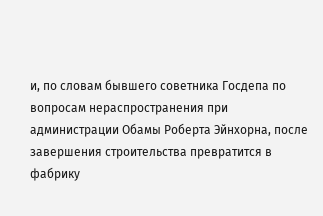и, по словам бывшего советника Госдепа по вопросам нераспространения при администрации Обамы Роберта Эйнхорна, после завершения строительства превратится в фабрику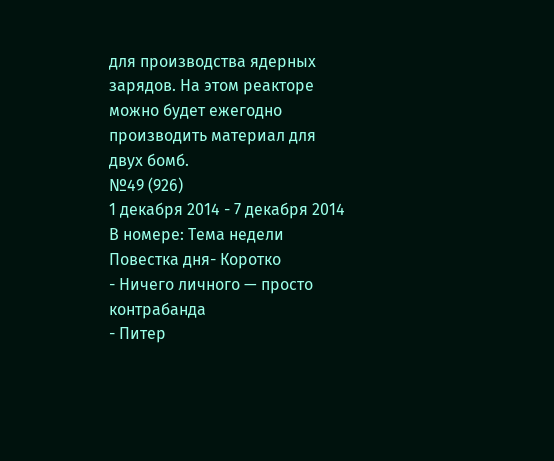для производства ядерных зарядов. На этом реакторе можно будет ежегодно производить материал для двух бомб.
№49 (926)
1 декабря 2014 - 7 декабря 2014 В номере: Тема недели Повестка дня- Коротко
- Ничего личного — просто контрабанда
- Питер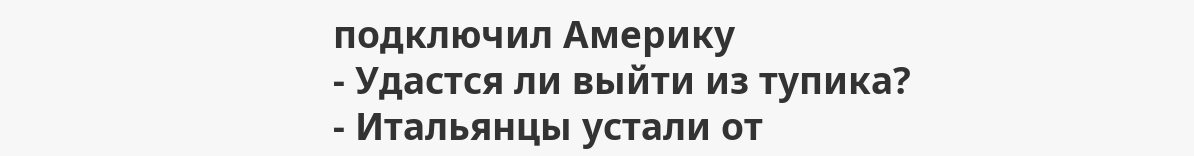подключил Америку
- Удастся ли выйти из тупика?
- Итальянцы устали от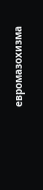евромазохизма